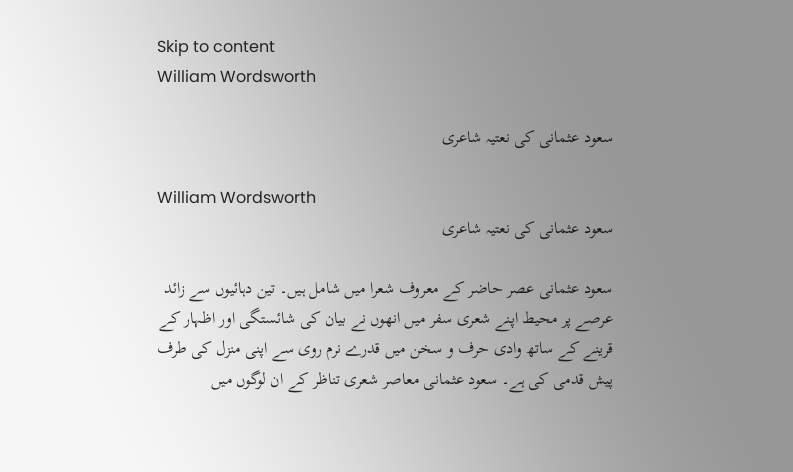Skip to content
William Wordsworth

سعود عثمانی کی نعتیہ شاعری

William Wordsworth
سعود عثمانی کی نعتیہ شاعری

سعود عثمانی عصر حاضر کے معروف شعرا میں شامل ہیں۔ تین دہائیوں سے زائد عرصے پر محیط اپنے شعری سفر میں انھوں نے بیان کی شائستگی اور اظہار کے قرینے کے ساتھ وادی حرف و سخن میں قدرے نرم روی سے اپنی منزل کی طرف پیش قدمی کی ہے۔ سعود عثمانی معاصر شعری تناظر کے ان لوگوں میں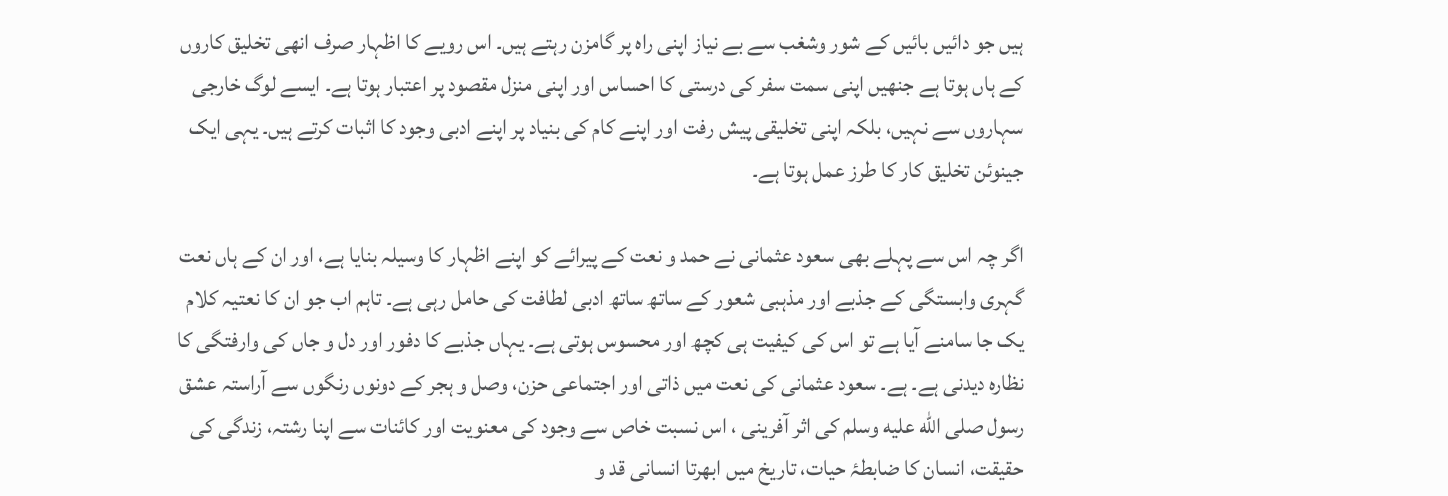ہیں جو دائیں بائیں کے شور وشغب سے بے نیاز اپنی راہ پر گامزن رہتے ہیں۔ اس رویے کا اظہار صرف انھی تخلیق کاروں کے ہاں ہوتا ہے جنھیں اپنی سمت سفر کی درستی کا احساس اور اپنی منزل مقصود پر اعتبار ہوتا ہے۔ ایسے لوگ خارجی سہاروں سے نہیں، بلکہ اپنی تخلیقی پیش رفت اور اپنے کام کی بنیاد پر اپنے ادبی وجود کا اثبات کرتے ہیں۔ یہی ایک جینوئن تخلیق کار کا طرز عمل ہوتا ہے۔

اگر چہ اس سے پہلے بھی سعود عثمانی نے حمد و نعت کے پیرائے کو اپنے اظہار کا وسیلہ بنایا ہے، اور ان کے ہاں نعت گہری وابستگی کے جذبے اور مذہبی شعور کے ساتھ ساتھ ادبی لطافت کی حامل رہی ہے۔ تاہم اب جو ان کا نعتیہ کلام یک جا سامنے آیا ہے تو اس کی کیفیت ہی کچھ اور محسوس ہوتی ہے۔ یہاں جذبے کا دفور اور دل و جاں کی وارفتگی کا نظارہ دیدنی ہے۔ ہے۔ سعود عثمانی کی نعت میں ذاتی اور اجتماعی حزن، وصل و ہجر کے دونوں رنگوں سے آراستہ عشق رسول صلى الله عليه وسلم کی اثر آفرینی ، اس نسبت خاص سے وجود کی معنویت اور کائنات سے اپنا رشتہ، زندگی کی حقیقت، انسان کا ضابطۂ حیات، تاریخ میں ابھرتا انسانی قد و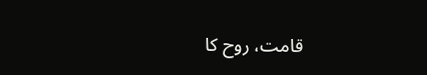قامت، روح کا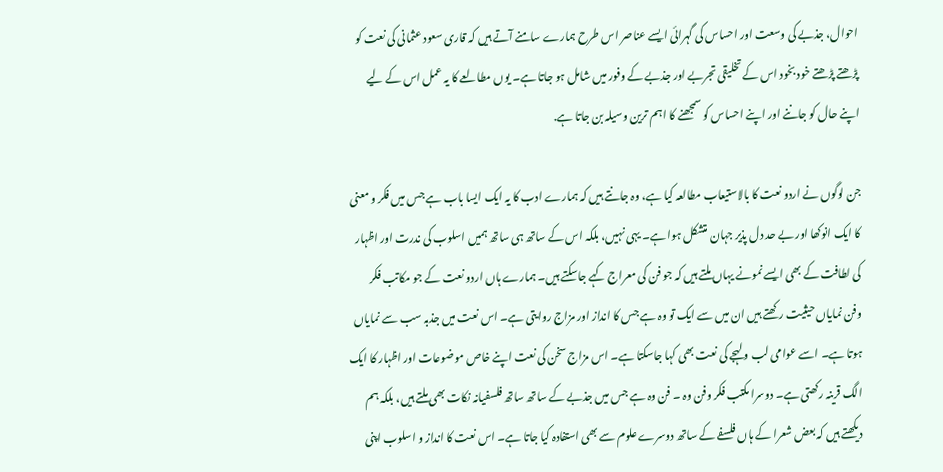احوال، جذبے کی وسعت اور احساس کی گہرائی ایسے عناصر اس طرح ہمارے سامنے آتے ہیں کہ قاری سعود عثمانی کی نعت کو پڑھتے پڑھتے خود بخود اس کے تخلیقی تجربے اور جذبے کے وفور میں شامل ہو جاتا ہے۔ یوں مطالعے کا یہ عمل اس کے لیے اپنے حال کو جاننے اور اپنے احساس کو سمجھنے کا اہم ترین وسیلہ بن جاتا ہے.

جن لوگوں نے اردو نعت کا بالاستیعاب مطالعہ کیا ہے، وہ جانتے ہیں کہ ہمارے ادب کا یہ ایک ایسا باب ہے جس میں فکر و معنی کا ایک انوکھا اور بے حد دل پذیر جہان متشکل ہوا ہے۔ یہی نہیں، بلکہ اس کے ساتھ ہی ساتھ ہمیں اسلوب کی ندرت اور اظہار کی لطافت کے بھی ایسے نمونے یہاں ملتے ہیں کہ جو فن کی معراج کہے جاسکتے ہیں۔ ہمارے ہاں اردو نعت کے جو مکاتب فکر وفن نمایاں حیثیت رکھتے ہیں ان میں سے ایک تو وہ ہے جس کا انداز اور مزاج روایتی ہے۔ اس نعت میں جذبہ سب سے نمایاں ہوتا ہے۔ اسے عوامی لب و لہجے کی نعت بھی کہا جاسکتا ہے۔ اس مزاج سخن کی نعت اپنے خاص موضوعات اور اظہار کا ایک الگ قرینہ رکھتی ہے۔ دوسرا مکتب فکر وفن وہ ۔ فن وہ ہے جس میں جذبے کے ساتھ ساتھ فلسفیانہ نکات بھی ملتے ہیں، بلکہ ہم دیکھتے ہیں کہ بعض شعرا کے ہاں فلسفے کے ساتھ دوسرے علوم سے بھی استفادہ کیا جاتا ہے۔ اس نعت کا انداز و اسلوب اپنی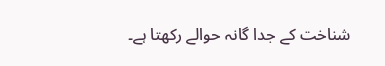شناخت کے جدا گانہ حوالے رکھتا ہے۔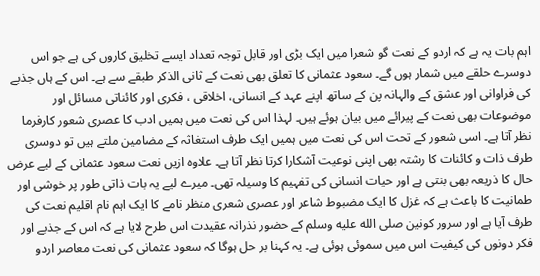اہم بات یہ ہے کہ اردو کے نعت گو شعرا میں ایک بڑی اور قابل توجہ تعداد ایسے تخلیق کاروں کی ہے جو اس دوسرے حلقے میں شمار ہوں گے۔ سعود عثمانی کا تعلق بھی نعت کے ثانی الذکر طبقے سے ہے۔ اس کے ہاں جذبے کی فراوانی اور عشق کے والہانہ پن کے ساتھ اپنے عہد کے انسانی، اخلاقی ، فکری اور کائناتی مسائل اور موضوعات بھی نعت کے پیرائے میں بیان ہوئے ہیں۔ لہذا اس کی نعت میں ہمیں ادب کا عصری شعور کارفرما نظر آتا ہے۔ اسی شعور کے تحت اس کی نعت میں ہمیں ایک طرف استغاثہ کے مضامین ملتے ہیں تو دوسری طرف ذات و کائنات کا رشتہ بھی اپنی نوعیت آشکارا کرتا نظر آتا ہے۔ علاوہ ازیں نعت سعود عثمانی کے لیے عرض حال کا ذریعہ بھی بنتی ہے اور حیات انسانی کی تفہیم کا وسیلہ تھی۔ میرے لیے یہ بات ذاتی طور پر خوشی اور طمانیت کا باعث ہے کہ غزل کا ایک مضبوط شاعر اور عصری شعری منظر نامے کا ایک اہم نام اقلیم نعت کی طرف آیا ہے اور سرور کونین صلى الله عليه وسلم کے حضور نذرانہ عقیدت اس طرح لایا ہے کہ اس کے جذبے اور فکر دونوں کی کیفیت اس میں سموئی ہوئی ہے۔ یہ کہنا بر حل ہوگا کہ سعود عثمانی کی نعت معاصر اردو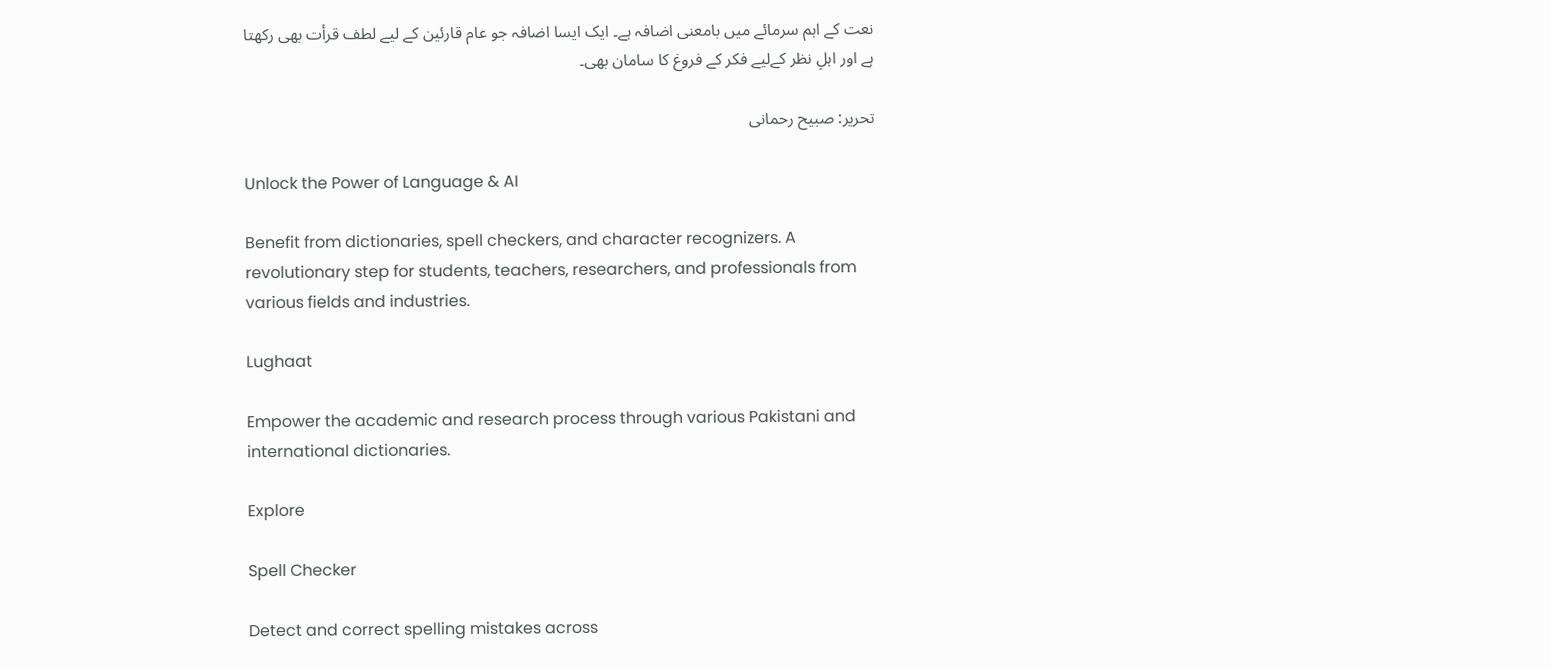نعت کے اہم سرمائے میں بامعنی اضافہ ہے۔ ایک ایسا اضافہ جو عام قارئین کے لیے لطف قرأت بھی رکھتا ہے اور اہلِ نظر کےلیے فکر کے فروغ کا سامان بھی۔

تحریر: صبیح رحمانی

Unlock the Power of Language & AI

Benefit from dictionaries, spell checkers, and character recognizers. A revolutionary step for students, teachers, researchers, and professionals from various fields and industries.

Lughaat

Empower the academic and research process through various Pakistani and international dictionaries.

Explore

Spell Checker

Detect and correct spelling mistakes across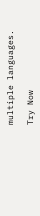multiple languages.

Try Now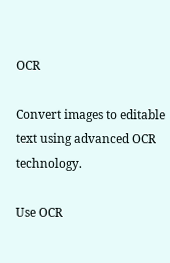OCR

Convert images to editable text using advanced OCR technology.

Use OCR